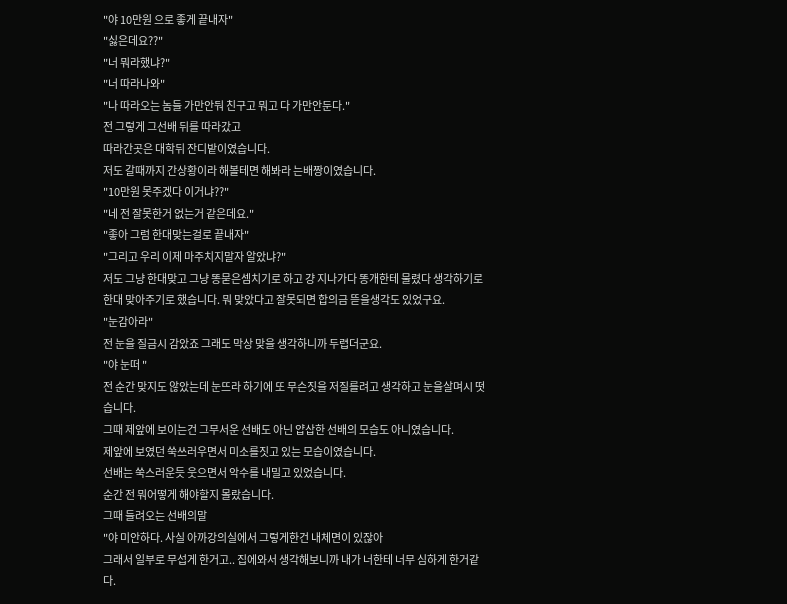"야 10만원 으로 좋게 끝내자"
"싫은데요??"
"너 뭐라했냐?"
"너 따라나와"
"나 따라오는 놈들 가만안둬 친구고 뭐고 다 가만안둔다."
전 그렇게 그선배 뒤를 따라갔고
따라간곳은 대학뒤 잔디밭이였습니다.
저도 갈때까지 간상황이라 해볼테면 해봐라 는배짱이였습니다.
"10만원 못주겠다 이거냐??"
"네 전 잘못한거 없는거 같은데요."
"좋아 그럼 한대맞는걸로 끝내자"
"그리고 우리 이제 마주치지말자 알았냐?"
저도 그냥 한대맞고 그냥 똥묻은셈치기로 하고 걍 지나가다 똥개한테 물렸다 생각하기로
한대 맞아주기로 했습니다. 뭐 맞았다고 잘못되면 합의금 뜯을생각도 있었구요.
"눈감아라"
전 눈을 질금시 감았죠 그래도 막상 맞을 생각하니까 두렵더군요.
"야 눈떠 "
전 순간 맞지도 않았는데 눈뜨라 하기에 또 무슨짓을 저질를려고 생각하고 눈을살며시 떳습니다.
그때 제앞에 보이는건 그무서운 선배도 아닌 얍삽한 선배의 모습도 아니였습니다.
제앞에 보였던 쑥쓰러우면서 미소를짓고 있는 모습이였습니다.
선배는 쑥스러운듯 웃으면서 악수를 내밀고 있었습니다.
순간 전 뭐어떻게 해야할지 몰랐습니다.
그때 들려오는 선배의말
"야 미안하다. 사실 아까강의실에서 그렇게한건 내체면이 있잖아
그래서 일부로 무섭게 한거고.. 집에와서 생각해보니까 내가 너한테 너무 심하게 한거같다.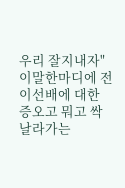우리 잘지내자"
이말한마디에 전 이선배에 대한 증오고 뭐고 싹 날라가는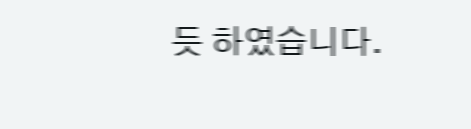듯 하였습니다.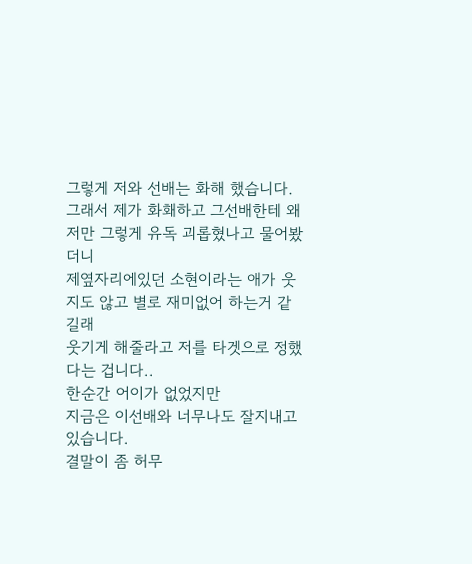그렇게 저와 선배는 화해 했습니다.
그래서 제가 화홰하고 그선배한테 왜저만 그렇게 유독 괴롭혔나고 물어봤더니
제옆자리에있던 소현이라는 애가 웃지도 않고 별로 재미없어 하는거 같길래
웃기게 해줄라고 저를 타겟으로 정했다는 겁니다..
한순간 어이가 없었지만
지금은 이선배와 너무나도 잘지내고 있습니다.
결말이 좀 허무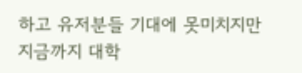하고 유저분들 기대에 못미치지만
지금까지 대학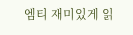엠티 재미있게 읽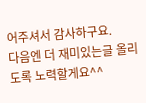어주셔서 감사하구요.
다음엔 더 재미있는글 올리도록 노력할게요^^